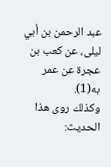عبد الرحمن بن أبي ليلى، عن كعب بن عجرة عن عمر به(1).
وكذلك روى هذا الحديث: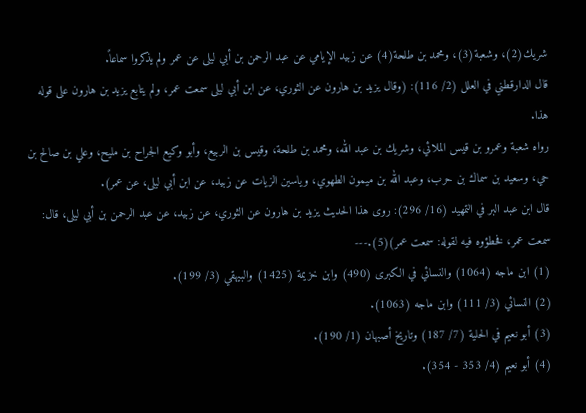شريك(2)، وشعبة(3)، ومحمد بن طلحة(4) عن زبيد الإيامي عن عبد الرحمن بن أبي ليلى عن عمر ولم يذكروا سماعاً.
قال الدارقطني في العلل (2/ 116): (وقال يزيد بن هارون عن الثوري، عن ابن أبي ليلى سمعت عمر، ولم يتابع يزيد بن هارون على قوله هذا.
رواه شعبة وعمرو بن قيس الملائي، وشريك بن عبد الله، ومحمد بن طلحة، وقيس بن الربيع، وأبو وكيع الجراح بن مليح، وعلي بن صالح بن حي، وسعيد بن سماك بن حرب، وعبد الله بن ميمون الطهوي، وياسين الزيات عن زبيد، عن ابن أبي ليلى، عن عمر).
قال ابن عبد البر في التمهيد (16/ 296): روى هذا الحديث يزيد بن هارون عن الثوري، عن زبيد، عن عبد الرحمن بن أبي ليلى، قال: سمعت عمر، فخطؤوه فيه لقوله: سمعت عمر)(5).---
(1) ابن ماجه (1064) والنسائي في الكبرى (490) وابن خزيمة (1425) والبيهقي (3/ 199).
(2) النسائي (3/ 111) وابن ماجه (1063).
(3) أبو نعيم في الحلية (7/ 187) وتاريخ أصبهان (1/ 190).
(4) أبو نعيم (4/ 353 - 354).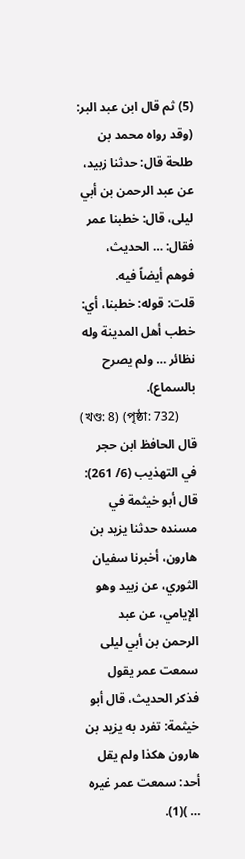(5) ثم قال ابن عبد البر: (وقد رواه محمد بن طلحة قال: حدثنا زبيد، عن عبد الرحمن بن أبي ليلى، قال: خطبنا عمر فقال: … الحديث، فوهم أيضاً فيه.
قلت: قوله: خطبنا، أي: خطب أهل المدينة وله نظائر … ولم يصرح بالسماع).
(খণ্ড: 8) (পৃষ্ঠা: 732)
قال الحافظ ابن حجر في التهذيب (6/ 261): قال أبو خيثمة في مسنده حدثنا يزيد بن هارون، أخبرنا سفيان الثوري، عن زبيد وهو الإيامي، عن عبد الرحمن بن أبي ليلى سمعت عمر يقول فذكر الحديث، قال أبو خيثمة: تفرد به يزيد بن هارون هكذا ولم يقل أحد: سمعت عمر غيره … )(1).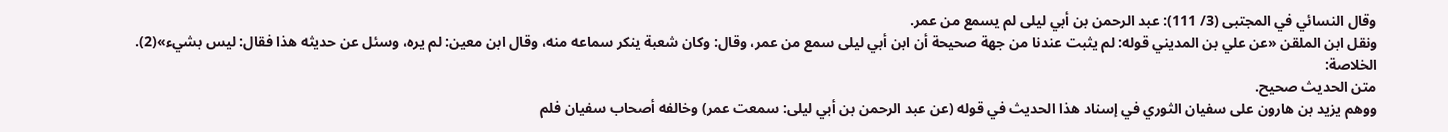وقال النسائي في المجتبى (3/ 111): عبد الرحمن بن أبي ليلى لم يسمع من عمر.
ونقل ابن الملقن «عن علي بن المديني قوله: لم يثبت عندنا من جهة صحيحة أن ابن أبي ليلى سمع من عمر، وقال: وكان شعبة ينكر سماعه منه، وقال ابن معين: لم يره، وسئل عن حديثه هذا فقال: ليس بشيء»(2).
الخلاصة:
متن الحديث صحيح.
ووهم يزيد بن هارون على سفيان الثوري في إسناد هذا الحديث في قوله (عن عبد الرحمن بن أبي ليلى: سمعت عمر) وخالفه أصحاب سفيان فلم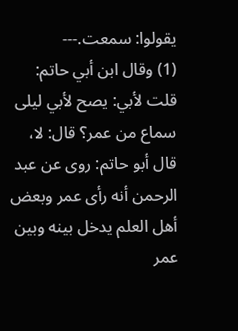يقولوا: سمعت.---
(1) وقال ابن أبي حاتم: قلت لأبي: يصح لأبي ليلى سماع من عمر؟ قال: لا، قال أبو حاتم: روى عن عبد الرحمن أنه رأى عمر وبعض أهل العلم يدخل بينه وبين عمر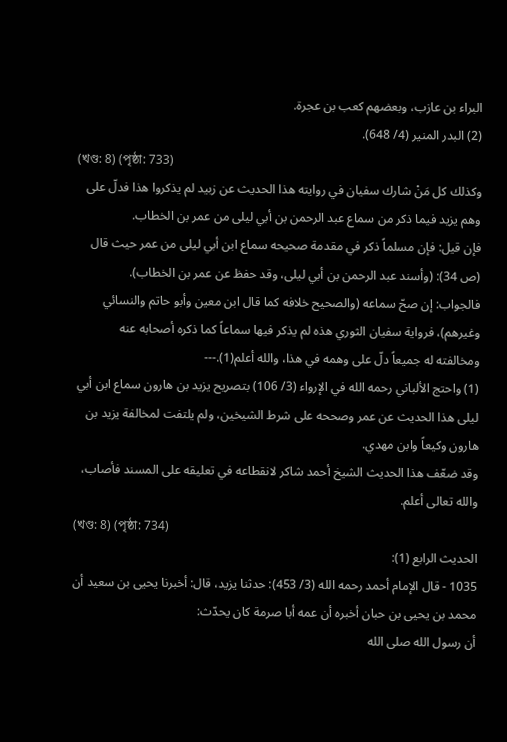البراء بن عازب، وبعضهم كعب بن عجرة.
(2) البدر المنير (4/ 648).
(খণ্ড: 8) (পৃষ্ঠা: 733)
وكذلك كل مَنْ شارك سفيان في روايته هذا الحديث عن زبيد لم يذكروا هذا فدلّ على وهم يزيد فيما ذكر من سماع عبد الرحمن بن أبي ليلى من عمر بن الخطاب.
فإن قيل: فإن مسلماً ذكر في مقدمة صحيحه سماع ابن أبي ليلى من عمر حيث قال (ص 34): (وأسند عبد الرحمن بن أبي ليلى، وقد حفظ عن عمر بن الخطاب).
فالجواب: إن صحّ سماعه (والصحيح خلافه كما قال ابن معين وأبو حاتم والنسائي وغيرهم)، فرواية سفيان الثوري هذه لم يذكر فيها سماعاً كما ذكره أصحابه عنه ومخالفته له جميعاً دلّ على وهمه في هذا، والله أعلم(1).---
(1) واحتج الألباني رحمه الله في الإرواء (3/ 106) بتصريح يزيد بن هارون سماع ابن أبي ليلى هذا الحديث عن عمر وصححه على شرط الشيخين، ولم يلتفت لمخالفة يزيد بن هارون وكيعاً وابن مهدي.
وقد ضعّف هذا الحديث الشيخ أحمد شاكر لانقطاعه في تعليقه على المسند فأصاب، والله تعالى أعلم.
(খণ্ড: 8) (পৃষ্ঠা: 734)
الحديث الرابع (1):
1035 - قال الإمام أحمد رحمه الله (3/ 453): حدثنا يزيد، قال: أخبرنا يحيى بن سعيد أن محمد بن يحيى بن حبان أخبره أن عمه أبا صرمة كان يحدّث:
أن رسول الله صلى الله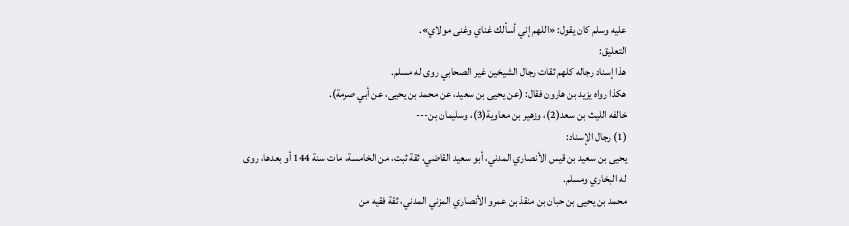عليه وسلم كان يقول: «اللهم إني أسألك غناي وغنى مولاي».
التعليق:
هذا إسناد رجاله كلهم ثقات رجال الشيخين غير الصحابي روى له مسلم.
هكذا رواه يزيد بن هارون فقال: (عن يحيى بن سعيد، عن محمد بن يحيى، عن أبي صرمة).
خالفه الليث بن سعد(2)، وزهير بن معاوية(3)، وسليمان بن---
(1) رجال الإسناد:
يحيى بن سعيد بن قيس الأنصاري المدني، أبو سعيد القاضي، ثقة ثبت، من الخامسة، مات سنة 144 أو بعدها، روى له البخاري ومسلم.
محمد بن يحيى بن حبان بن منقذ بن عمرو الأنصاري المزني المدني، ثقة فقيه من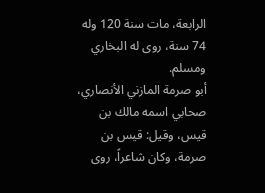الرابعة، مات سنة 120 وله 74 سنة، روى له البخاري ومسلم.
أبو صرمة المازني الأنصاري، صحابي اسمه مالك بن قيس، وقيل: قيس بن صرمة، وكان شاعراً، روى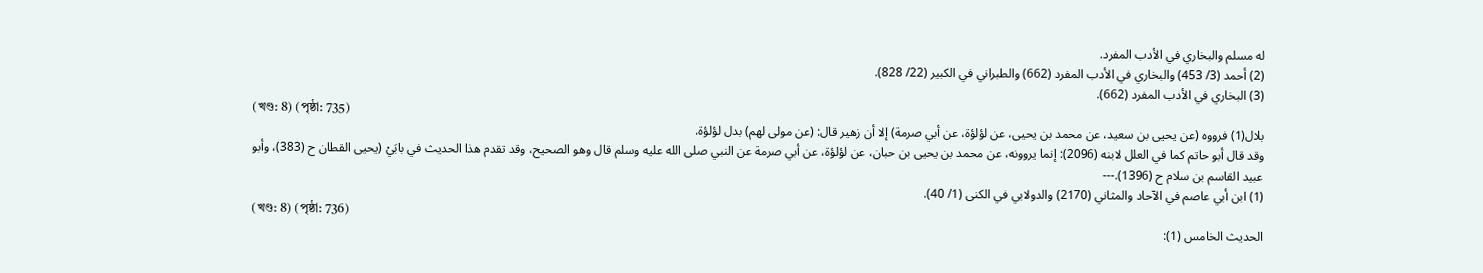له مسلم والبخاري في الأدب المفرد.
(2) أحمد (3/ 453) والبخاري في الأدب المفرد (662) والطبراني في الكبير (22/ 828).
(3) البخاري في الأدب المفرد (662).
(খণ্ড: 8) (পৃষ্ঠা: 735)
بلال(1) فرووه (عن يحيى بن سعيد، عن محمد بن يحيى، عن لؤلؤة، عن أبي صرمة) إلا أن زهير قال: (عن مولى لهم) بدل لؤلؤة.
وقد قال أبو حاتم كما في العلل لابنه (2096): إنما يروونه، عن محمد بن يحيى بن حبان، عن لؤلؤة، عن أبي صرمة عن النبي صلى الله عليه وسلم قال وهو الصحيح، وقد تقدم هذا الحديث في بابَيْ (يحيى القطان ح (383)، وأبو عبيد القاسم بن سلام ح (1396).---
(1) ابن أبي عاصم في الآحاد والمثاني (2170) والدولابي في الكنى (1/ 40).
(খণ্ড: 8) (পৃষ্ঠা: 736)
الحديث الخامس (1):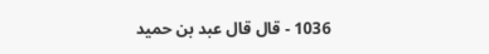1036 - قال قال عبد بن حميد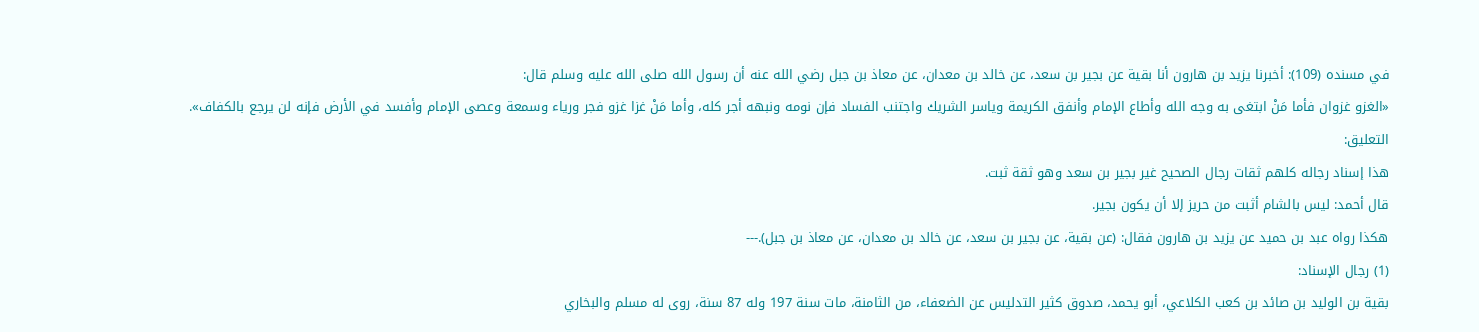في مسنده (109): أخبرنا يزيد بن هارون أنا بقية عن بجير بن سعد، عن خالد بن معدان، عن معاذ بن جبل رضي الله عنه أن رسول الله صلى الله عليه وسلم قال:
«الغزو غزوان فأما مَنْ ابتغى به وجه الله وأطاع الإمام وأنفق الكريمة وياسر الشريك واجتنب الفساد فإن نومه ونبهه أجر كله، وأما مَنْ غزا غزو فجر ورياء وسمعة وعصى الإمام وأفسد في الأرض فإنه لن يرجع بالكفاف».
التعليق:
هذا إسناد رجاله كلهم ثقات رجال الصحيح غير بجير بن سعد وهو ثقة ثبت.
قال أحمد: ليس بالشام أثبت من حريز إلا أن يكون بجير.
هكذا رواه عبد بن حميد عن يزيد بن هارون فقال: (عن بقية، عن بجير بن سعد، عن خالد بن معدان، عن معاذ بن جبل).---
(1) رجال الإسناد:
بقية بن الوليد بن صائد بن كعب الكلاعي، أبو يحمد، صدوق كثير التدليس عن الضعفاء، من الثامنة، مات سنة 197 وله 87 سنة، روى له مسلم والبخاري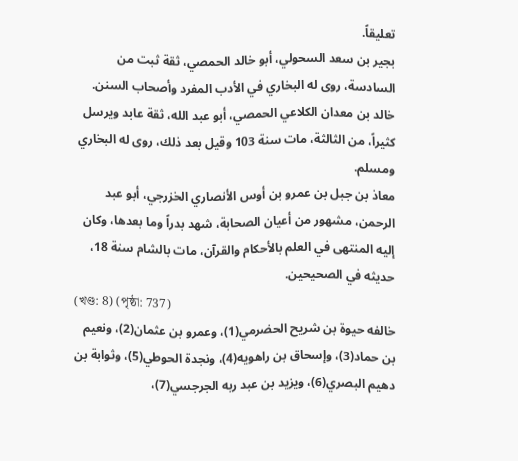تعليقاً.
بجير بن سعد السحولي، أبو خالد الحمصي، ثقة ثبت من السادسة، روى له البخاري في الأدب المفرد وأصحاب السنن.
خالد بن معدان الكلاعي الحمصي، أبو عبد الله، ثقة عابد ويرسل كثيراً، من الثالثة، مات سنة 103 وقيل بعد ذلك، روى له البخاري ومسلم.
معاذ بن جبل بن عمرو بن أوس الأنصاري الخزرجي، أبو عبد الرحمن، مشهور من أعيان الصحابة، شهد بدراً وما بعدها، وكان إليه المنتهى في العلم بالأحكام والقرآن، مات بالشام سنة 18، حديثه في الصحيحين.
(খণ্ড: 8) (পৃষ্ঠা: 737)
خالفه حيوة بن شريح الحضرمي(1)، وعمرو بن عثمان(2)، ونعيم بن حماد(3)، وإسحاق بن راهويه(4)، ونجدة الحوطي(5)، وثوابة بن دهيم البصري(6)، ويزيد بن عبد ربه الجرجسي(7)،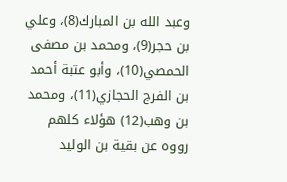وعبد الله بن المبارك(8)، وعلي بن حجر(9)، ومحمد بن مصفى الحمصي(10)، وأبو عتبة أحمد بن الفرج الحجازي(11)، ومحمد بن وهب(12) هؤلاء كلهم رووه عن بقية بن الوليد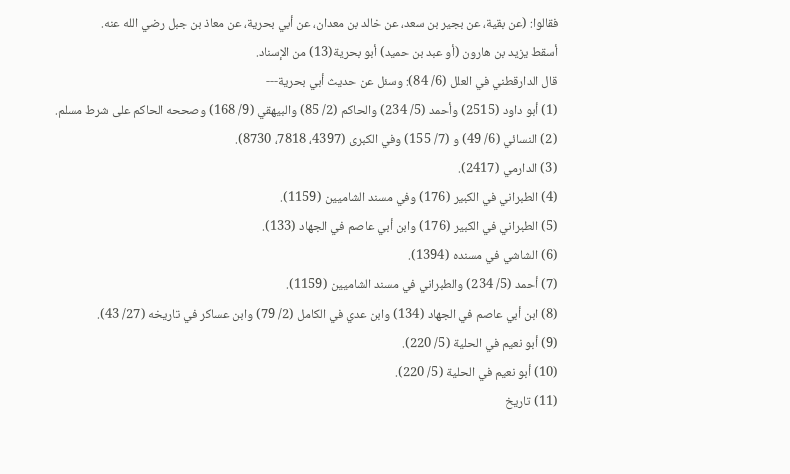فقالوا: (عن بقية، عن بجير بن سعد، عن خالد بن معدان، عن أبي بحرية، عن معاذ بن جبل رضي الله عنه.
أسقط يزيد بن هارون (أو عبد بن حميد) أبو بحرية(13) من الإسناد.
قال الدارقطني في العلل (6/ 84): وسئل عن حديث أبي بحرية---
(1) أبو داود (2515) وأحمد (5/ 234) والحاكم (2/ 85) والبيهقي (9/ 168) وصححه الحاكم على شرط مسلم.
(2) النسائي (6/ 49) و (7/ 155) وفي الكبرى (4397، 7818، 8730).
(3) الدارمي (2417).
(4) الطبراني في الكبير (176) وفي مسند الشاميين (1159).
(5) الطبراني في الكبير (176) وابن أبي عاصم في الجهاد (133).
(6) الشاشي في مسنده (1394).
(7) أحمد (5/ 234) والطبراني في مسند الشاميين (1159).
(8) ابن أبي عاصم في الجهاد (134) وابن عدي في الكامل (2/ 79) وابن عساكر في تاريخه (27/ 43).
(9) أبو نعيم في الحلية (5/ 220).
(10) أبو نعيم في الحلية (5/ 220).
(11) تاريخ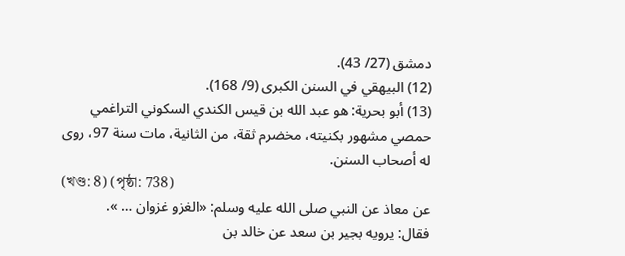دمشق (27/ 43).
(12) البيهقي في السنن الكبرى (9/ 168).
(13) أبو بحرية: هو عبد الله بن قيس الكندي السكوني التراغمي حمصي مشهور بكنيته، مخضرم ثقة، من الثانية، مات سنة 97، روى له أصحاب السنن.
(খণ্ড: 8) (পৃষ্ঠা: 738)
عن معاذ عن النبي صلى الله عليه وسلم: «الغزو غزوان … ».
فقال: يرويه بجير بن سعد عن خالد بن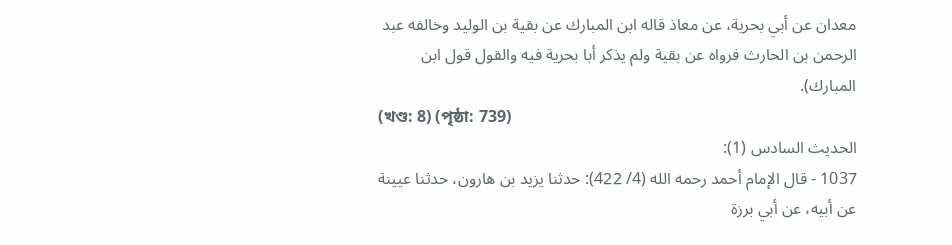معدان عن أبي بحرية، عن معاذ قاله ابن المبارك عن بقية بن الوليد وخالفه عبد الرحمن بن الحارث فرواه عن بقية ولم يذكر أبا بحرية فيه والقول قول ابن المبارك).
(খণ্ড: 8) (পৃষ্ঠা: 739)
الحديث السادس (1):
1037 - قال الإمام أحمد رحمه الله (4/ 422): حدثنا يزيد بن هارون، حدثنا عيينة عن أبيه، عن أبي برزة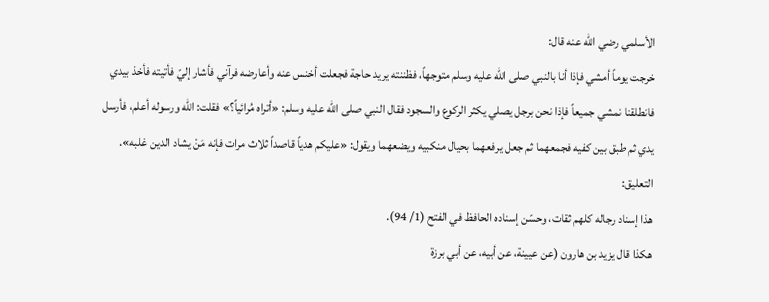الأسلمي رضي الله عنه قال:
خرجت يوماً أمشي فإذا أنا بالنبي صلى الله عليه وسلم متوجهاً، فظننته يريد حاجة فجعلت أخنس عنه وأعارضه فرآني فأشار إليّ فأتيته فأخذ بيدي فانطلقنا نمشي جميعاً فإذا نحن برجل يصلي يكثر الركوع والسجود فقال النبي صلى الله عليه وسلم: «أتراه مُرائياً؟» فقلت: الله ورسوله أعلم، فأرسل يدي ثم طبق بين كفيه فجمعهما ثم جعل يرفعهما بحيال منكبيه ويضعهما ويقول: «عليكم هدياً قاصداً ثلاث مرات فإنه مَنْ يشاد الدين غلبه».
التعليق:
هذا إسناد رجاله كلهم ثقات، وحسّن إسناده الحافظ في الفتح (1/ 94).
هكذا قال يزيد بن هارون (عن عيينة، عن أبيه، عن أبي برزة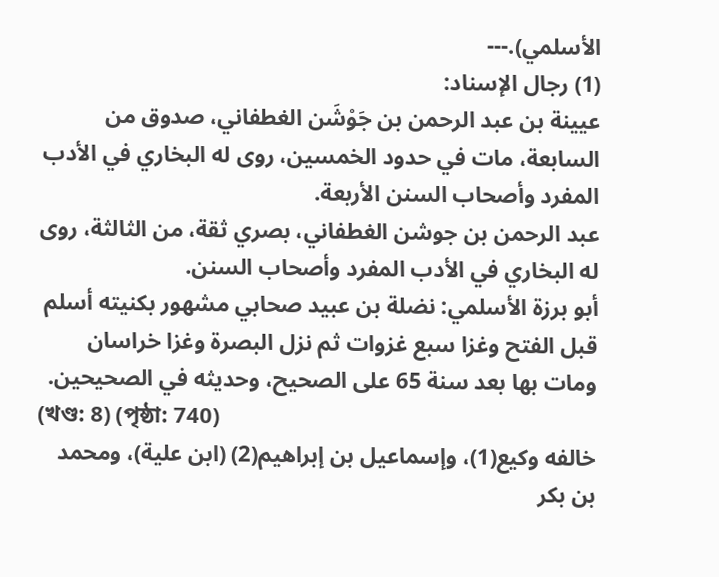الأسلمي).---
(1) رجال الإسناد:
عيينة بن عبد الرحمن بن جَوْشَن الغطفاني، صدوق من السابعة، مات في حدود الخمسين، روى له البخاري في الأدب المفرد وأصحاب السنن الأربعة.
عبد الرحمن بن جوشن الغطفاني، بصري ثقة، من الثالثة، روى له البخاري في الأدب المفرد وأصحاب السنن.
أبو برزة الأسلمي: نضلة بن عبيد صحابي مشهور بكنيته أسلم قبل الفتح وغزا سبع غزوات ثم نزل البصرة وغزا خراسان ومات بها بعد سنة 65 على الصحيح، وحديثه في الصحيحين.
(খণ্ড: 8) (পৃষ্ঠা: 740)
خالفه وكيع(1)، وإسماعيل بن إبراهيم(2) (ابن علية)، ومحمد بن بكر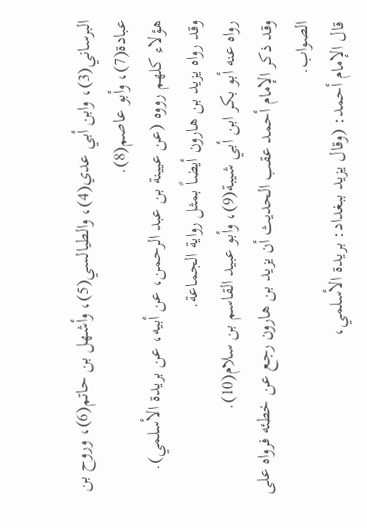البرساني(3)، وابن أبي عدي(4)، والطيالسي(5)، وأشهل بن حاتم(6)، وروح بن عبادة(7)، وأبو عاصم(8).
هؤلاء كلهم رووه (عن عيينة بن عبد الرحمن، عن أبيه، عن بريدة الأسلمي).
وقد رواه يزيد بن هارون أيضاً بمثل رواية الجماعة.
رواه عنه أبو بكر ابن أبي شيبة(9)، وأبو عبيد القاسم بن سلام(10).
وقد ذكر الإمام أحمد عقب الحديث أن يزيد بن هارون رجع عن خطئه فرواه على الصواب.
قال الإمام أحمد: (وقال يزيد ببغداد: بريدة الأسلمي،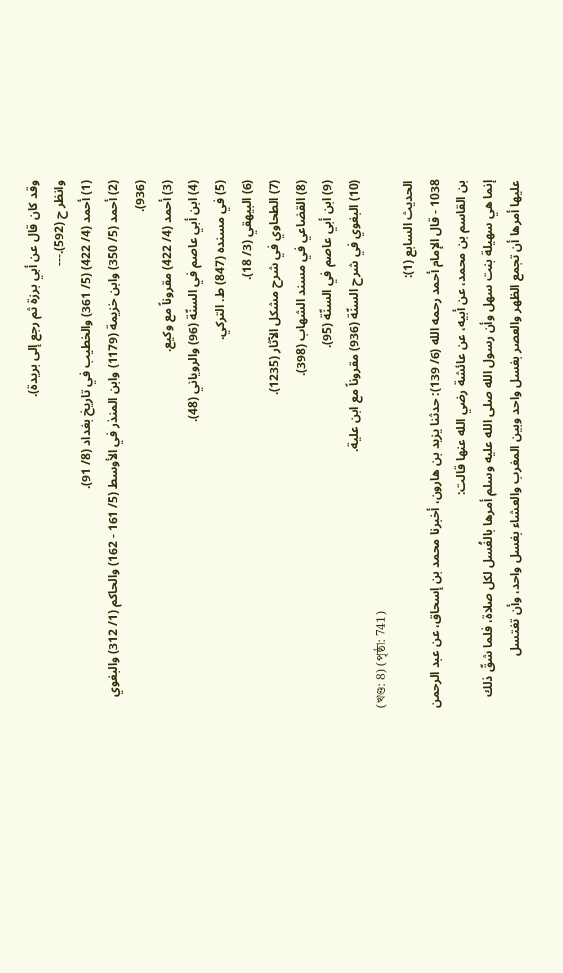وقد كان قال عن أبي برزة ثم رجع إلى بريدة).
وانظر ح (592).---
(1) أحمد (4/ 422) (5/ 361) والخطيب في تاريخ بغداد (8/ 91).
(2) أحمد (5/ 350) وابن خزيمة (1179) وابن المنذر في الأوسط (5/ 161 - 162) والحاكم (1/ 312) والبغوي (936).
(3) أحمد (4/ 422) مقروناً مع وكيع.
(4) ابن أبي عاصم في السنّة (96) والروياني (48).
(5) في مسنده (847) ط. التركي.
(6) البيهقي (3/ 18).
(7) الطحاوي في شرح مشكل الآثار (1235).
(8) القضاعي في مسند الشهاب (398).
(9) ابن أبي عاصم في السنّة (95).
(10) البغوي في شرح السنّة (936) مقروناً مع ابن علية.
(খণ্ড: 8) (পৃষ্ঠা: 741)
الحديث السابع (1):
1038 - قال الإمام أحمد رحمه الله (6/ 139): حدثنا يزيد بن هارون، أخبرنا محمد بن إسحاق، عن عبد الرحمن بن القاسم بن محمد، عن أبيه، عن عائشة رضي الله عنها قالت:
إنما هي سهيلة بنت سهل وأن رسول الله صلى الله عليه وسلم أمرها بالغُسل لكل صلاة، فلما شقّ ذلك عليها أمرها أن تجمع الظهر والعصر بغسل واحد وبين المغرب والعشاء بغسل واحد، وأن تغتسل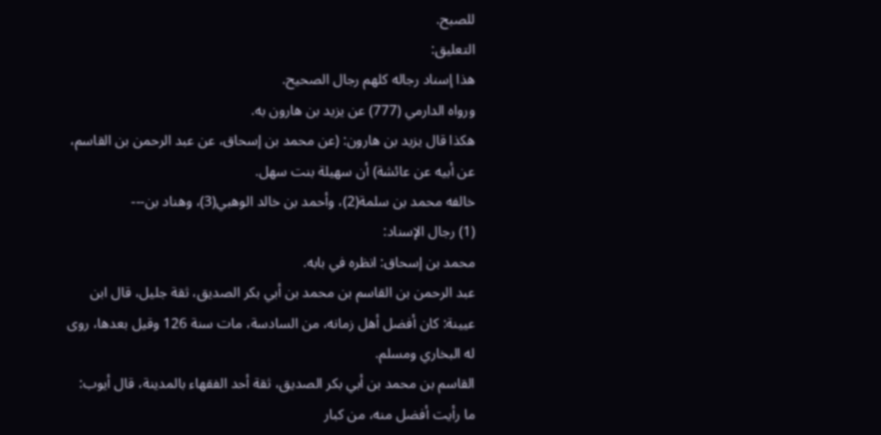للصبح.
التعليق:
هذا إسناد رجاله كلهم رجال الصحيح.
ورواه الدارمي (777) عن يزيد بن هارون به.
هكذا قال يزيد بن هارون: (عن محمد بن إسحاق، عن عبد الرحمن بن القاسم، عن أبيه عن عائشة) أن سهيلة بنت سهل.
خالفه محمد بن سلمة(2)، وأحمد بن خالد الوهبي(3)، وهناد بن---
(1) رجال الإسناد:
محمد بن إسحاق: انظره في بابه.
عبد الرحمن بن القاسم بن محمد بن أبي بكر الصديق، ثقة جليل، قال ابن عيينة: كان أفضل أهل زمانه، من السادسة، مات سنة 126 وقيل بعدها، روى له البخاري ومسلم.
القاسم بن محمد بن أبي بكر الصديق، ثقة أحد الفقهاء بالمدينة، قال أيوب: ما رأيت أفضل منه، من كبار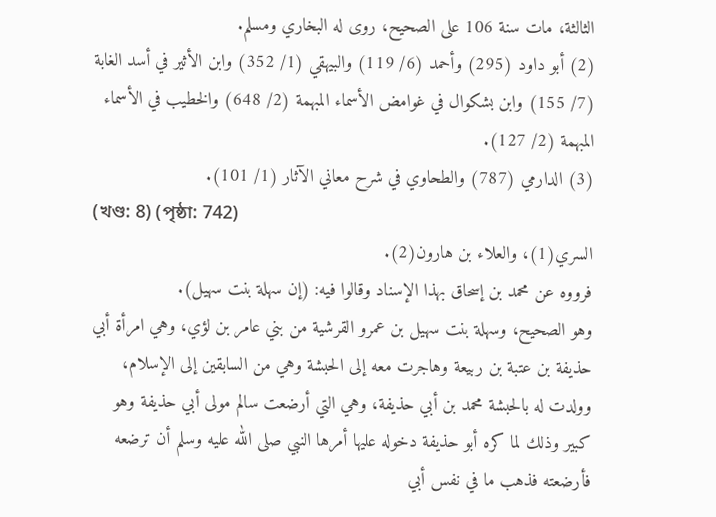الثالثة، مات سنة 106 على الصحيح، روى له البخاري ومسلم.
(2) أبو داود (295) وأحمد (6/ 119) والبيهقي (1/ 352) وابن الأثير في أسد الغابة (7/ 155) وابن بشكوال في غوامض الأسماء المبهمة (2/ 648) والخطيب في الأسماء المبهمة (2/ 127).
(3) الدارمي (787) والطحاوي في شرح معاني الآثار (1/ 101).
(খণ্ড: 8) (পৃষ্ঠা: 742)
السري(1)، والعلاء بن هارون(2).
فرووه عن محمد بن إسحاق بهذا الإسناد وقالوا فيه: (إن سهلة بنت سهيل).
وهو الصحيح، وسهلة بنت سهيل بن عمرو القرشية من بني عامر بن لؤي، وهي امرأة أبي حذيفة بن عتبة بن ربيعة وهاجرت معه إلى الحبشة وهي من السابقين إلى الإسلام، وولدت له بالحبشة محمد بن أبي حذيفة، وهي التي أرضعت سالم مولى أبي حذيفة وهو كبير وذلك لما كره أبو حذيفة دخوله عليها أمرها النبي صلى الله عليه وسلم أن ترضعه فأرضعته فذهب ما في نفس أبي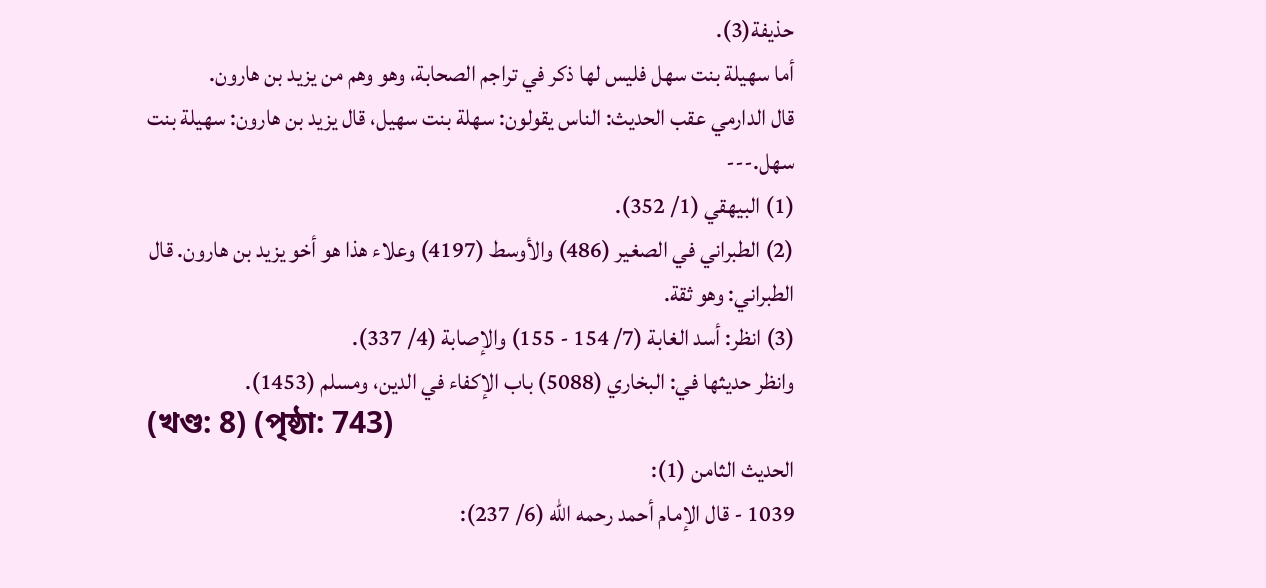حذيفة(3).
أما سهيلة بنت سهل فليس لها ذكر في تراجم الصحابة، وهو وهم من يزيد بن هارون.
قال الدارمي عقب الحديث: الناس يقولون: سهلة بنت سهيل، قال يزيد بن هارون: سهيلة بنت سهل.---
(1) البيهقي (1/ 352).
(2) الطبراني في الصغير (486) والأوسط (4197) وعلاء هذا هو أخو يزيد بن هارون. قال الطبراني: وهو ثقة.
(3) انظر: أسد الغابة (7/ 154 - 155) والإصابة (4/ 337).
وانظر حديثها في: البخاري (5088) باب الإكفاء في الدين، ومسلم (1453).
(খণ্ড: 8) (পৃষ্ঠা: 743)
الحديث الثامن (1):
1039 - قال الإمام أحمد رحمه الله (6/ 237):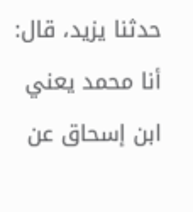حدثنا يزيد، قال: أنا محمد يعني ابن إسحاق عن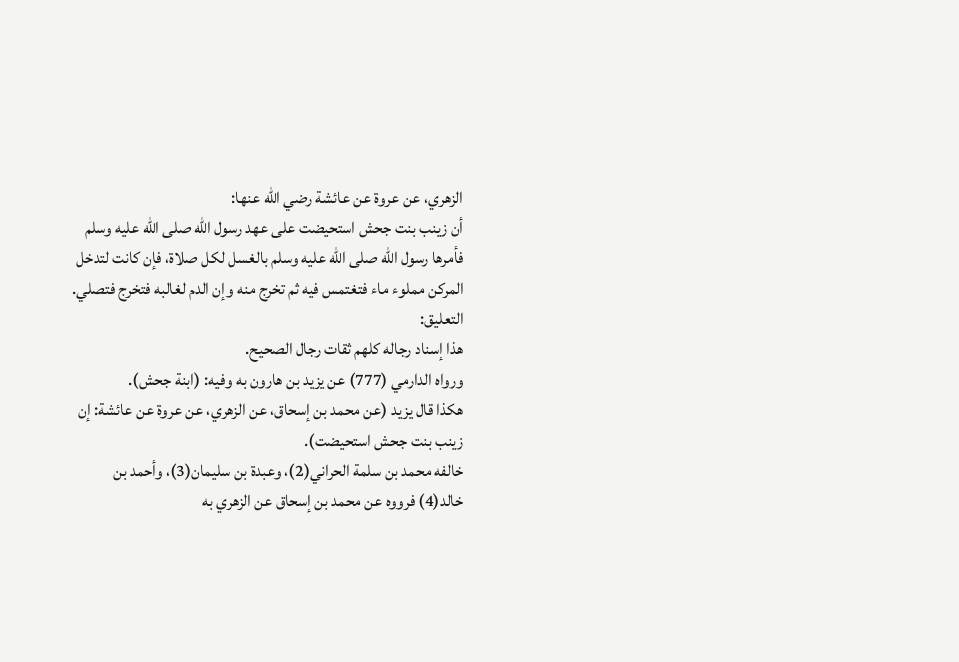الزهري، عن عروة عن عائشة رضي الله عنها:
أن زينب بنت جحش استحيضت على عهد رسول الله صلى الله عليه وسلم فأمرها رسول الله صلى الله عليه وسلم بالغسل لكل صلاة، فإن كانت لتدخل المركن مملوء ماء فتغتمس فيه ثم تخرج منه وإن الدم لغالبه فتخرج فتصلي.
التعليق:
هذا إسناد رجاله كلهم ثقات رجال الصحيح.
ورواه الدارمي (777) عن يزيد بن هارون به وفيه: (ابنة جحش).
هكذا قال يزيد (عن محمد بن إسحاق، عن الزهري، عن عروة عن عائشة: إن زينب بنت جحش استحيضت).
خالفه محمد بن سلمة الحراني(2)، وعبدة بن سليمان(3)، وأحمد بن خالد(4) فرووه عن محمد بن إسحاق عن الزهري به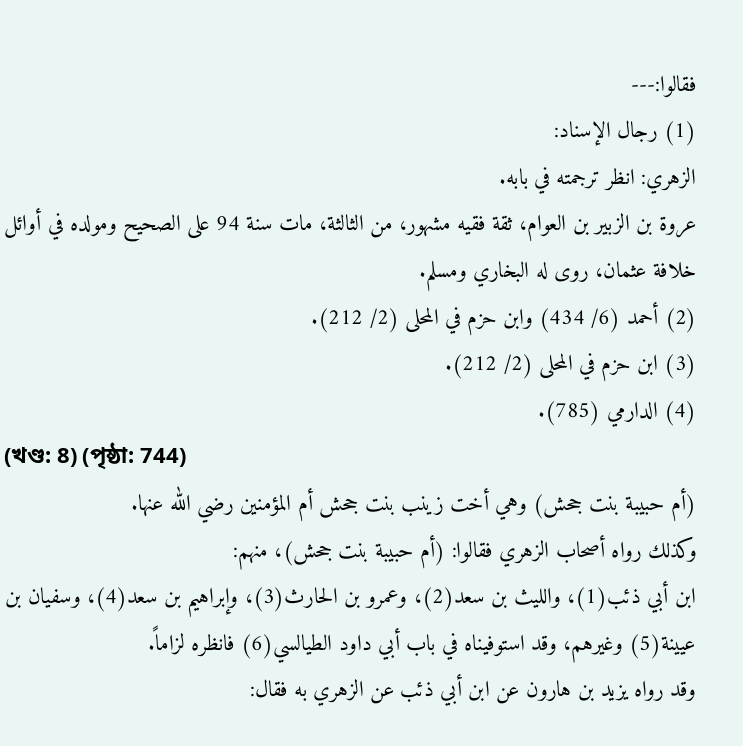فقالوا:---
(1) رجال الإسناد:
الزهري: انظر ترجمته في بابه.
عروة بن الزبير بن العوام، ثقة فقيه مشهور، من الثالثة، مات سنة 94 على الصحيح ومولده في أوائل خلافة عثمان، روى له البخاري ومسلم.
(2) أحمد (6/ 434) وابن حزم في المحلى (2/ 212).
(3) ابن حزم في المحلى (2/ 212).
(4) الدارمي (785).
(খণ্ড: 8) (পৃষ্ঠা: 744)
(أم حبيبة بنت جحش) وهي أخت زينب بنت جحش أم المؤمنين رضي الله عنها.
وكذلك رواه أصحاب الزهري فقالوا: (أم حبيبة بنت جحش)، منهم:
ابن أبي ذئب(1)، والليث بن سعد(2)، وعمرو بن الحارث(3)، وإبراهيم بن سعد(4)، وسفيان بن عيينة(5) وغيرهم، وقد استوفيناه في باب أبي داود الطيالسي(6) فانظره لزاماً.
وقد رواه يزيد بن هارون عن ابن أبي ذئب عن الزهري به فقال: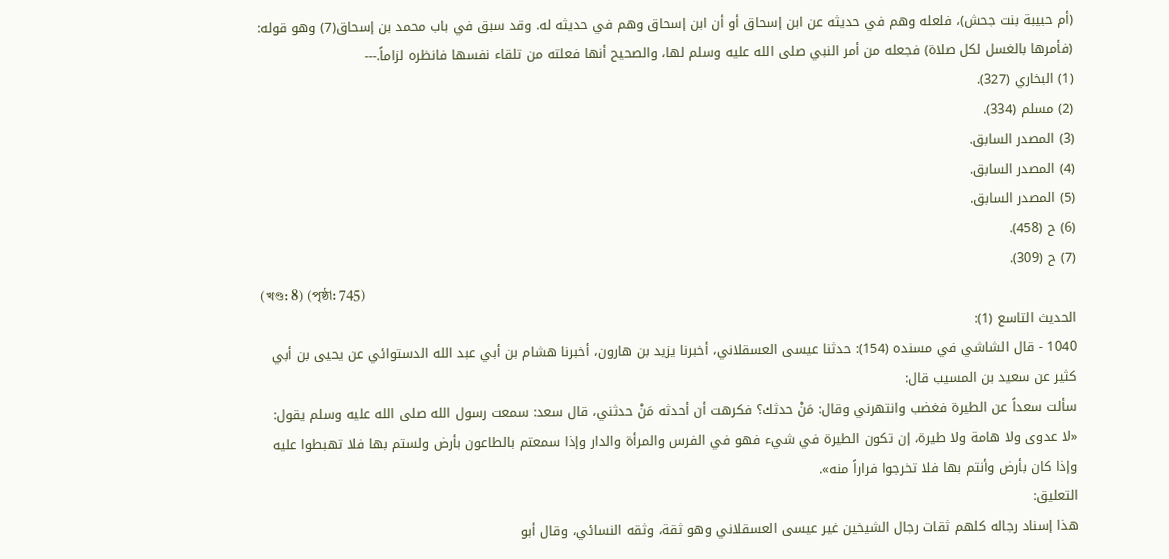(أم حبيبة بنت جحش)، فلعله وهم في حديثه عن ابن إسحاق أو أن ابن إسحاق وهم في حديثه له. وقد سبق في باب محمد بن إسحاق(7) وهو قوله: (فأمرها بالغسل لكل صلاة) فجعله من أمر النبي صلى الله عليه وسلم لها، والصحيح أنها فعلته من تلقاء نفسها فانظره لزاماً.---
(1) البخاري (327).
(2) مسلم (334).
(3) المصدر السابق.
(4) المصدر السابق.
(5) المصدر السابق.
(6) ح (458).
(7) ح (309).
(খণ্ড: 8) (পৃষ্ঠা: 745)
الحديث التاسع (1):
1040 - قال الشاشي في مسنده (154): حدثنا عيسى العسقلاني، أخبرنا يزيد بن هارون، أخبرنا هشام بن أبي عبد الله الدستوائي عن يحيى بن أبي كثير عن سعيد بن المسيب قال:
سألت سعداً عن الطيرة فغضب وانتهرني وقال: مَنْ حدثك؟ فكرهت أن أحدثه مَنْ حدثني، قال سعد: سمعت رسول الله صلى الله عليه وسلم يقول:
«لا عدوى ولا هامة ولا طيرة، إن تكون الطيرة في شيء فهو في الفرس والمرأة والدار وإذا سمعتم بالطاعون بأرض ولستم بها فلا تهبطوا عليه وإذا كان بأرض وأنتم بها فلا تخرجوا فراراً منه».
التعليق:
هذا إسناد رجاله كلهم ثقات رجال الشيخين غير عيسى العسقلاني وهو ثقة، وثقه النسائي، وقال أبو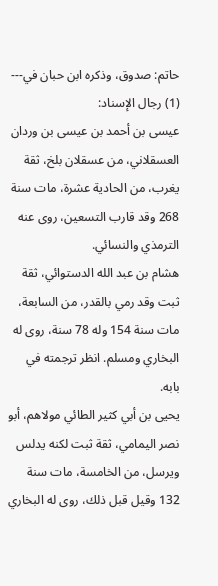حاتم: صدوق، وذكره ابن حبان في---
(1) رجال الإسناد:
عيسى بن أحمد بن عيسى بن وردان العسقلاني، من عسقلان بلخ، ثقة يغرب، من الحادية عشرة، مات سنة 268 وقد قارب التسعين، روى عنه الترمذي والنسائي.
هشام بن عبد الله الدستوائي، ثقة ثبت وقد رمي بالقدر، من السابعة، مات سنة 154 وله 78 سنة، روى له البخاري ومسلم. انظر ترجمته في بابه.
يحيى بن أبي كثير الطائي مولاهم، أبو نصر اليمامي، ثقة ثبت لكنه يدلس ويرسل، من الخامسة، مات سنة 132 وقيل قبل ذلك، روى له البخاري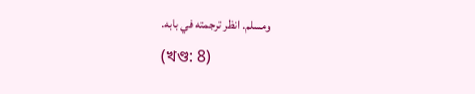ومسلم. انظر ترجمته في بابه.
(খণ্ড: 8)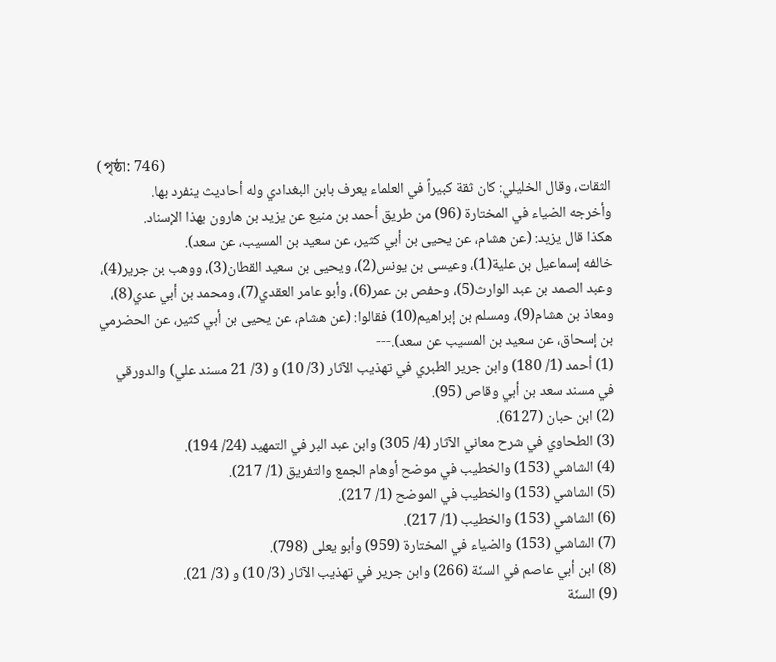(পৃষ্ঠা: 746)
الثقات، وقال الخليلي: كان ثقة كبيراً في العلماء يعرف بابن البغدادي وله أحاديث ينفرد بها.
وأخرجه الضياء في المختارة (96) من طريق أحمد بن منيع عن يزيد بن هارون بهذا الإسناد.
هكذا قال يزيد: (عن هشام، عن يحيى بن أبي كثير، عن سعيد بن المسيب، عن سعد).
خالفه إسماعيل بن علية(1)، وعيسى بن يونس(2)، ويحيى بن سعيد القطان(3)، ووهب بن جرير(4)، وعبد الصمد بن عبد الوارث(5)، وحفص بن عمر(6)، وأبو عامر العقدي(7)، ومحمد بن أبي عدي(8)، ومعاذ بن هشام(9)، ومسلم بن إبراهيم(10) فقالوا: (عن هشام، عن يحيى بن أبي كثير، عن الحضرمي بن إسحاق، عن سعيد بن المسيب عن سعد).---
(1) أحمد (1/ 180) وابن جرير الطبري في تهذيب الآثار (3/ 10) و (3/ 21 مسند علي) والدورقي في مسند سعد بن أبي وقاص (95).
(2) ابن حبان (6127).
(3) الطحاوي في شرح معاني الآثار (4/ 305) وابن عبد البر في التمهيد (24/ 194).
(4) الشاشي (153) والخطيب في موضح أوهام الجمع والتفريق (1/ 217).
(5) الشاشي (153) والخطيب في الموضح (1/ 217).
(6) الشاشي (153) والخطيب (1/ 217).
(7) الشاشي (153) والضياء في المختارة (959) وأبو يعلى (798).
(8) ابن أبي عاصم في السنّة (266) وابن جرير في تهذيب الآثار (3/ 10) و (3/ 21).
(9) السنّة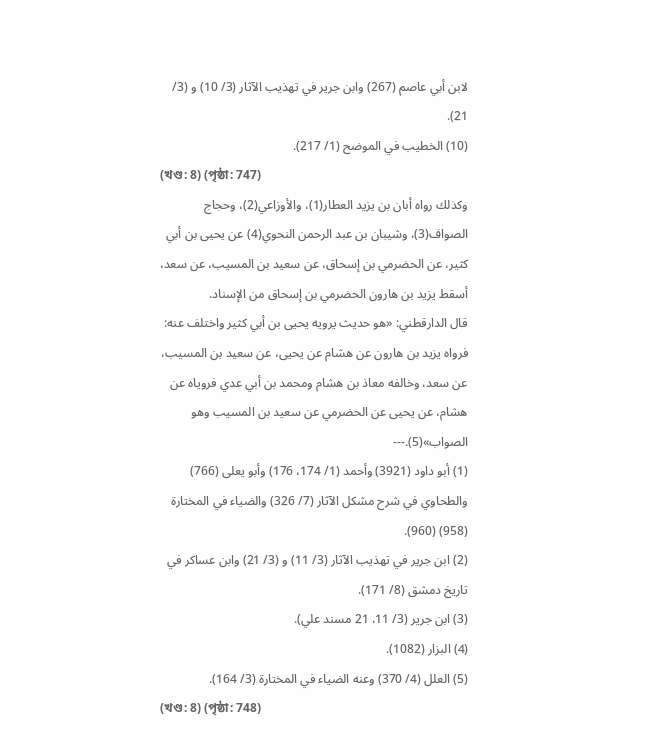لابن أبي عاصم (267) وابن جرير في تهذيب الآثار (3/ 10) و (3/ 21).
(10) الخطيب في الموضح (1/ 217).
(খণ্ড: 8) (পৃষ্ঠা: 747)
وكذلك رواه أبان بن يزيد العطار(1)، والأوزاعي(2)، وحجاج الصواف(3)، وشيبان بن عبد الرحمن النحوي(4) عن يحيى بن أبي كثير، عن الحضرمي بن إسحاق، عن سعيد بن المسيب، عن سعد، أسقط يزيد بن هارون الحضرمي بن إسحاق من الإسناد.
قال الدارقطني: «هو حديث يرويه يحيى بن أبي كثير واختلف عنه: فرواه يزيد بن هارون عن هشام عن يحيى، عن سعيد بن المسيب، عن سعد، وخالفه معاذ بن هشام ومحمد بن أبي عدي فروياه عن هشام، عن يحيى عن الحضرمي عن سعيد بن المسيب وهو الصواب»(5).---
(1) أبو داود (3921) وأحمد (1/ 174، 176) وأبو يعلى (766) والطحاوي في شرح مشكل الآثار (7/ 326) والضياء في المختارة (958) (960).
(2) ابن جرير في تهذيب الآثار (3/ 11) و (3/ 21) وابن عساكر في تاريخ دمشق (8/ 171).
(3) ابن جرير (3/ 11، 21 مسند علي).
(4) البزار (1082).
(5) العلل (4/ 370) وعنه الضياء في المختارة (3/ 164).
(খণ্ড: 8) (পৃষ্ঠা: 748)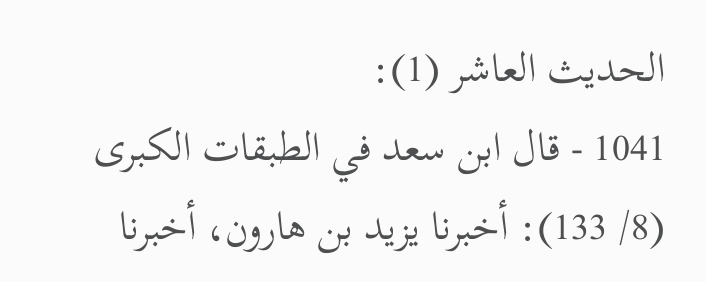الحديث العاشر (1):
1041 - قال ابن سعد في الطبقات الكبرى (8/ 133): أخبرنا يزيد بن هارون، أخبرنا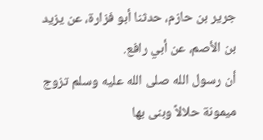جرير بن حازم، حدثنا أبو فزارة، عن يزيد بن الأصم، عن أبي رافع.
أن رسول الله صلى الله عليه وسلم تزوج ميمونة حلالاً وبنى بها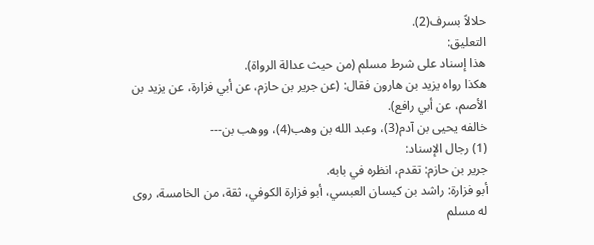حلالاً بسرف(2).
التعليق:
هذا إسناد على شرط مسلم (من حيث عدالة الرواة).
هكذا رواه يزيد بن هارون فقال: (عن جرير بن حازم، عن أبي فزارة، عن يزيد بن الأصم، عن أبي رافع).
خالفه يحيى بن آدم(3)، وعبد الله بن وهب(4)، ووهب بن---
(1) رجال الإسناد:
جرير بن حازم: تقدم، انظره في بابه.
أبو فزارة: راشد بن كيسان العبسي، أبو فزارة الكوفي، ثقة، من الخامسة، روى له مسلم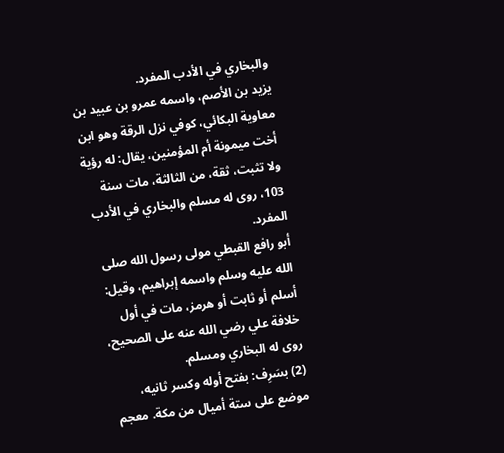والبخاري في الأدب المفرد.
يزيد بن الأصم، واسمه عمرو بن عبيد بن معاوية البكائي، كوفي نزل الرقة وهو ابن أخت ميمونة أم المؤمنين، يقال: له رؤية ولا تثبت، ثقة، من الثالثة، مات سنة 103، روى له مسلم والبخاري في الأدب المفرد.
أبو رافع القبطي مولى رسول الله صلى الله عليه وسلم واسمه إبراهيم، وقيل: أسلم أو ثابت أو هرمز، مات في أول خلافة علي رضي الله عنه على الصحيح، روى له البخاري ومسلم.
(2) بسَرِف: بفتح أوله وكسر ثانيه، موضع على ستة أميال من مكة. معجم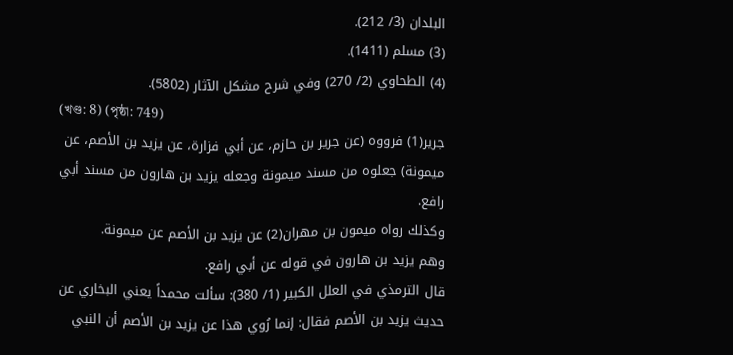البلدان (3/ 212).
(3) مسلم (1411).
(4) الطحاوي (2/ 270) وفي شرح مشكل الآثار (5802).
(খণ্ড: 8) (পৃষ্ঠা: 749)
جرير(1) فرووه (عن جرير بن حازم، عن أبي فزارة، عن يزيد بن الأصم، عن ميمونة) جعلوه من مسند ميمونة وجعله يزيد بن هارون من مسند أبي رافع.
وكذلك رواه ميمون بن مهران(2) عن يزيد بن الأصم عن ميمونة.
وهم يزيد بن هارون في قوله عن أبي رافع.
قال الترمذي في العلل الكبير (1/ 380): سألت محمداً يعني البخاري عن حديث يزيد بن الأصم فقال: إنما رُوي هذا عن يزيد بن الأصم أن النبي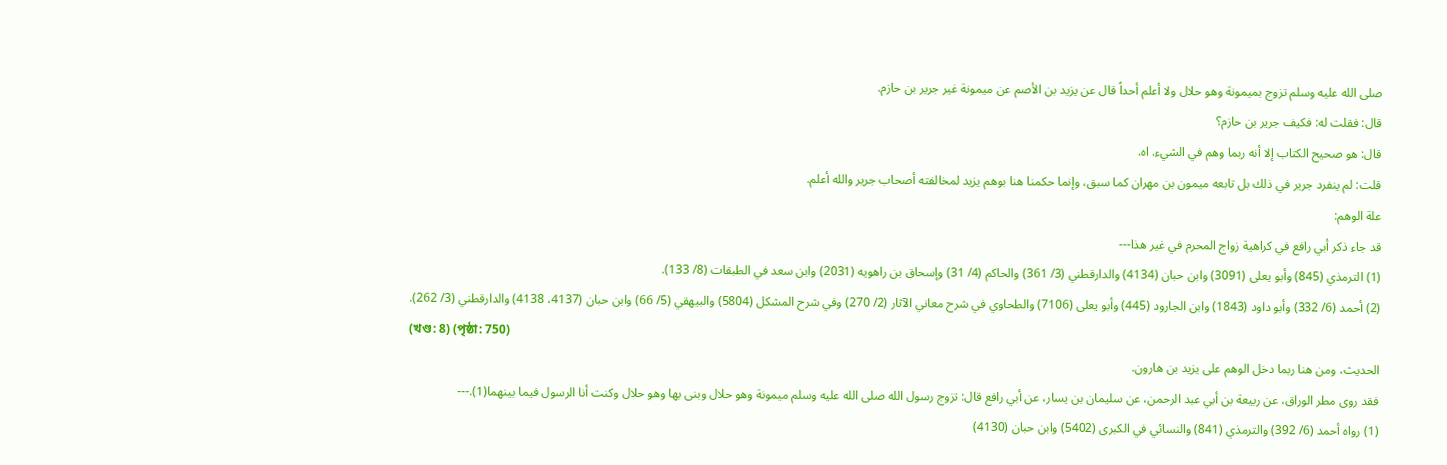صلى الله عليه وسلم تزوج بميمونة وهو حلال ولا أعلم أحداً قال عن يزيد بن الأصم عن ميمونة غير جرير بن حازم.
قال: فقلت له: فكيف جرير بن حازم؟
قال: هو صحيح الكتاب إلا أنه ربما وهم في الشيء. اه.
قلت: لم ينفرد جرير في ذلك بل تابعه ميمون بن مهران كما سبق، وإنما حكمنا هنا بوهم يزيد لمخالفته أصحاب جرير والله أعلم.
علة الوهم:
قد جاء ذكر أبي رافع في كراهية زواج المحرم في غير هذا---
(1) الترمذي (845) وأبو يعلى (3091) وابن حبان (4134) والدارقطني (3/ 361) والحاكم (4/ 31) وإسحاق بن راهويه (2031) وابن سعد في الطبقات (8/ 133).
(2) أحمد (6/ 332) وأبو داود (1843) وابن الجارود (445) وأبو يعلى (7106) والطحاوي في شرح معاني الآثار (2/ 270) وفي شرح المشكل (5804) والبيهقي (5/ 66) وابن حبان (4137، 4138) والدارقطني (3/ 262).
(খণ্ড: 8) (পৃষ্ঠা: 750)
الحديث، ومن هنا ربما دخل الوهم على يزيد بن هارون.
فقد روى مطر الوراق، عن ربيعة بن أبي عبد الرحمن، عن سليمان بن يسار، عن أبي رافع قال: تزوج رسول الله صلى الله عليه وسلم ميمونة وهو حلال وبنى بها وهو حلال وكنت أنا الرسول فيما بينهما(1).---
(1) رواه أحمد (6/ 392) والترمذي (841) والنسائي في الكبرى (5402) وابن حبان (4130)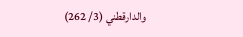والدارقطني (3/ 262)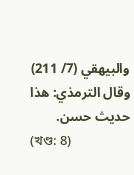والبيهقي (7/ 211) وقال الترمذي: هذا حديث حسن.
(খণ্ড: 8)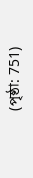(পৃষ্ঠা: 751)